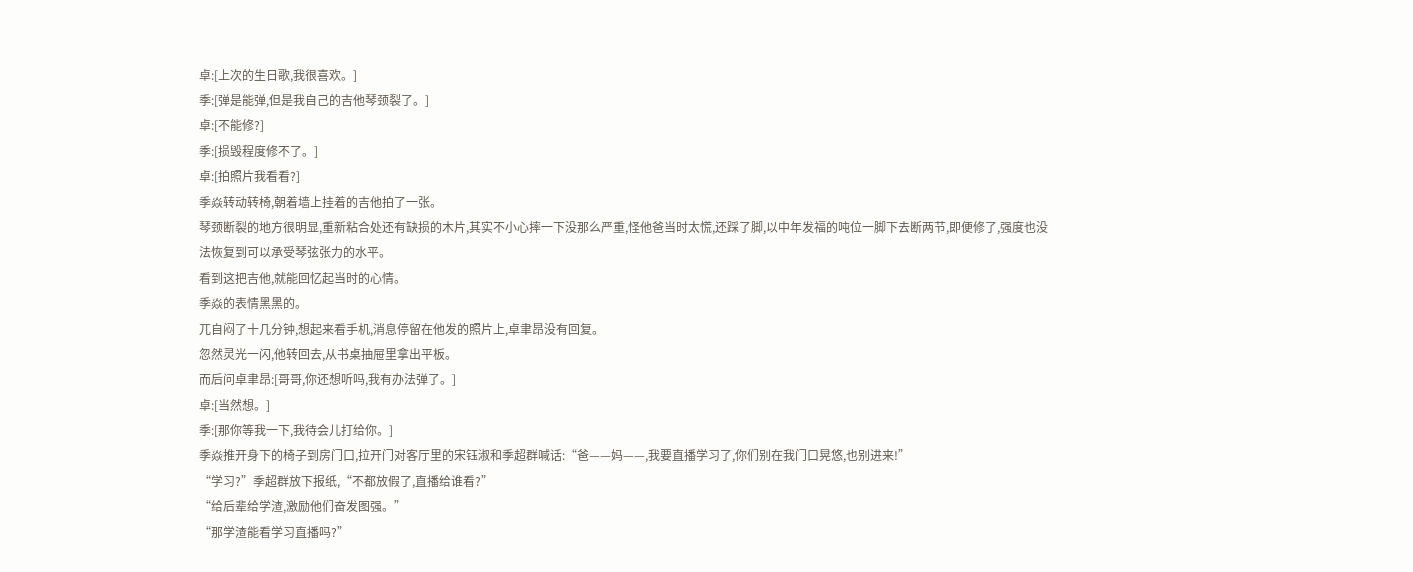卓:[上次的生日歌,我很喜欢。]
季:[弹是能弹,但是我自己的吉他琴颈裂了。]
卓:[不能修?]
季:[损毁程度修不了。]
卓:[拍照片我看看?]
季焱转动转椅,朝着墙上挂着的吉他拍了一张。
琴颈断裂的地方很明显,重新粘合处还有缺损的木片,其实不小心摔一下没那么严重,怪他爸当时太慌,还踩了脚,以中年发福的吨位一脚下去断两节,即便修了,强度也没法恢复到可以承受琴弦张力的水平。
看到这把吉他,就能回忆起当时的心情。
季焱的表情黑黑的。
兀自闷了十几分钟,想起来看手机,消息停留在他发的照片上,卓聿昂没有回复。
忽然灵光一闪,他转回去,从书桌抽屉里拿出平板。
而后问卓聿昂:[哥哥,你还想听吗,我有办法弹了。]
卓:[当然想。]
季:[那你等我一下,我待会儿打给你。]
季焱推开身下的椅子到房门口,拉开门对客厅里的宋钰淑和季超群喊话:“爸——妈——,我要直播学习了,你们别在我门口晃悠,也别进来!”
“学习?”季超群放下报纸,“不都放假了,直播给谁看?”
“给后辈给学渣,激励他们奋发图强。”
“那学渣能看学习直播吗?”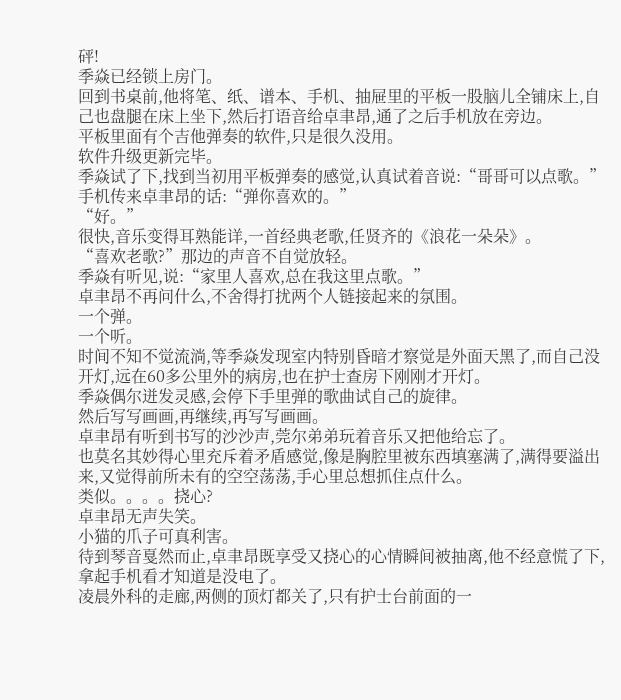砰!
季焱已经锁上房门。
回到书桌前,他将笔、纸、谱本、手机、抽屉里的平板一股脑儿全铺床上,自己也盘腿在床上坐下,然后打语音给卓聿昂,通了之后手机放在旁边。
平板里面有个吉他弹奏的软件,只是很久没用。
软件升级更新完毕。
季焱试了下,找到当初用平板弹奏的感觉,认真试着音说:“哥哥可以点歌。”
手机传来卓聿昂的话:“弹你喜欢的。”
“好。”
很快,音乐变得耳熟能详,一首经典老歌,任贤齐的《浪花一朵朵》。
“喜欢老歌?”那边的声音不自觉放轻。
季焱有听见,说:“家里人喜欢,总在我这里点歌。”
卓聿昂不再问什么,不舍得打扰两个人链接起来的氛围。
一个弹。
一个听。
时间不知不觉流淌,等季焱发现室内特别昏暗才察觉是外面天黑了,而自己没开灯,远在60多公里外的病房,也在护士查房下刚刚才开灯。
季焱偶尔迸发灵感,会停下手里弹的歌曲试自己的旋律。
然后写写画画,再继续,再写写画画。
卓聿昂有听到书写的沙沙声,莞尔弟弟玩着音乐又把他给忘了。
也莫名其妙得心里充斥着矛盾感觉,像是胸腔里被东西填塞满了,满得要溢出来,又觉得前所未有的空空荡荡,手心里总想抓住点什么。
类似。。。。挠心?
卓聿昂无声失笑。
小猫的爪子可真利害。
待到琴音戛然而止,卓聿昂既享受又挠心的心情瞬间被抽离,他不经意慌了下,拿起手机看才知道是没电了。
凌晨外科的走廊,两侧的顶灯都关了,只有护士台前面的一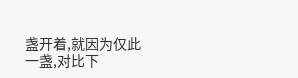盏开着,就因为仅此一盏,对比下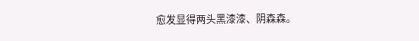愈发显得两头黑漆漆、阴森森。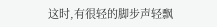这时,有很轻的脚步声轻飘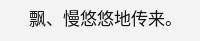飘、慢悠悠地传来。